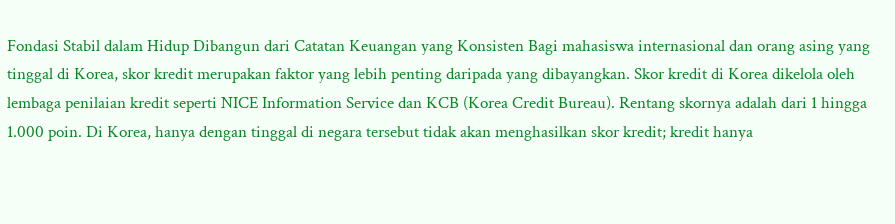Fondasi Stabil dalam Hidup Dibangun dari Catatan Keuangan yang Konsisten Bagi mahasiswa internasional dan orang asing yang tinggal di Korea, skor kredit merupakan faktor yang lebih penting daripada yang dibayangkan. Skor kredit di Korea dikelola oleh lembaga penilaian kredit seperti NICE Information Service dan KCB (Korea Credit Bureau). Rentang skornya adalah dari 1 hingga 1.000 poin. Di Korea, hanya dengan tinggal di negara tersebut tidak akan menghasilkan skor kredit; kredit hanya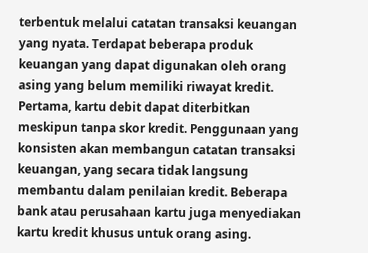terbentuk melalui catatan transaksi keuangan yang nyata. Terdapat beberapa produk keuangan yang dapat digunakan oleh orang asing yang belum memiliki riwayat kredit. Pertama, kartu debit dapat diterbitkan meskipun tanpa skor kredit. Penggunaan yang konsisten akan membangun catatan transaksi keuangan, yang secara tidak langsung membantu dalam penilaian kredit. Beberapa bank atau perusahaan kartu juga menyediakan kartu kredit khusus untuk orang asing.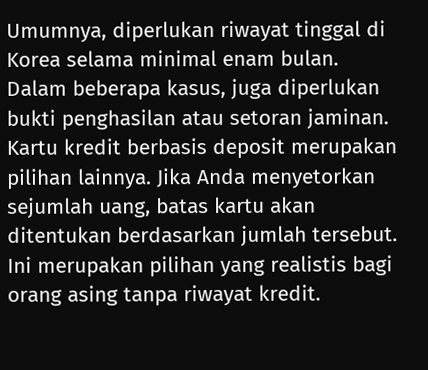Umumnya, diperlukan riwayat tinggal di Korea selama minimal enam bulan. Dalam beberapa kasus, juga diperlukan bukti penghasilan atau setoran jaminan. Kartu kredit berbasis deposit merupakan pilihan lainnya. Jika Anda menyetorkan sejumlah uang, batas kartu akan ditentukan berdasarkan jumlah tersebut. Ini merupakan pilihan yang realistis bagi orang asing tanpa riwayat kredit.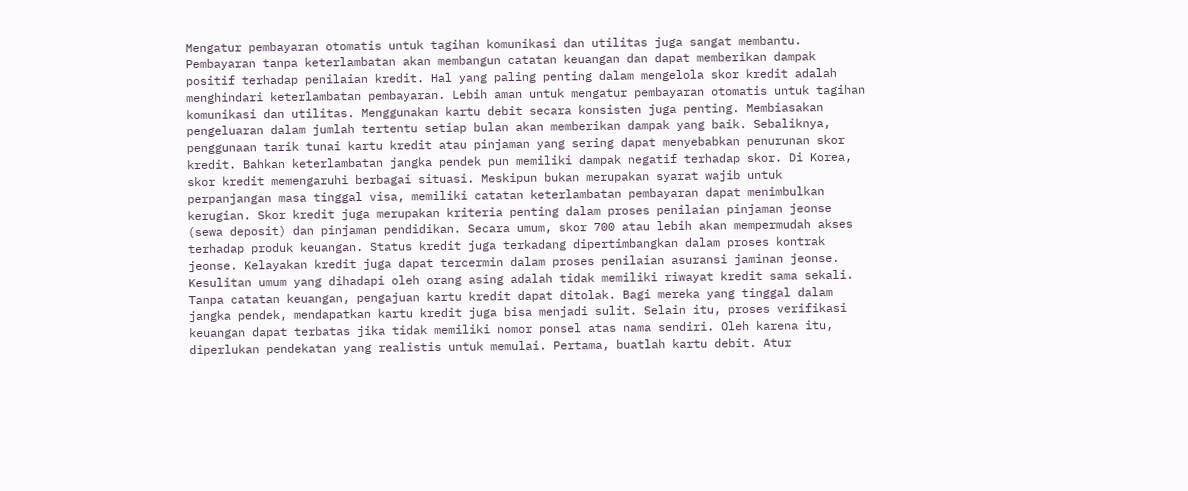Mengatur pembayaran otomatis untuk tagihan komunikasi dan utilitas juga sangat membantu. Pembayaran tanpa keterlambatan akan membangun catatan keuangan dan dapat memberikan dampak positif terhadap penilaian kredit. Hal yang paling penting dalam mengelola skor kredit adalah menghindari keterlambatan pembayaran. Lebih aman untuk mengatur pembayaran otomatis untuk tagihan komunikasi dan utilitas. Menggunakan kartu debit secara konsisten juga penting. Membiasakan pengeluaran dalam jumlah tertentu setiap bulan akan memberikan dampak yang baik. Sebaliknya, penggunaan tarik tunai kartu kredit atau pinjaman yang sering dapat menyebabkan penurunan skor kredit. Bahkan keterlambatan jangka pendek pun memiliki dampak negatif terhadap skor. Di Korea, skor kredit memengaruhi berbagai situasi. Meskipun bukan merupakan syarat wajib untuk perpanjangan masa tinggal visa, memiliki catatan keterlambatan pembayaran dapat menimbulkan kerugian. Skor kredit juga merupakan kriteria penting dalam proses penilaian pinjaman jeonse (sewa deposit) dan pinjaman pendidikan. Secara umum, skor 700 atau lebih akan mempermudah akses terhadap produk keuangan. Status kredit juga terkadang dipertimbangkan dalam proses kontrak jeonse. Kelayakan kredit juga dapat tercermin dalam proses penilaian asuransi jaminan jeonse. Kesulitan umum yang dihadapi oleh orang asing adalah tidak memiliki riwayat kredit sama sekali. Tanpa catatan keuangan, pengajuan kartu kredit dapat ditolak. Bagi mereka yang tinggal dalam jangka pendek, mendapatkan kartu kredit juga bisa menjadi sulit. Selain itu, proses verifikasi keuangan dapat terbatas jika tidak memiliki nomor ponsel atas nama sendiri. Oleh karena itu, diperlukan pendekatan yang realistis untuk memulai. Pertama, buatlah kartu debit. Atur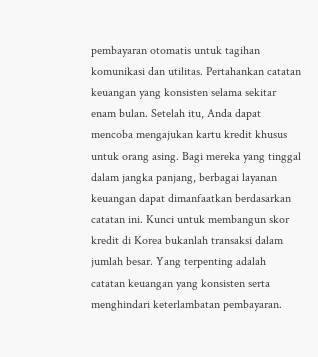pembayaran otomatis untuk tagihan komunikasi dan utilitas. Pertahankan catatan keuangan yang konsisten selama sekitar enam bulan. Setelah itu, Anda dapat mencoba mengajukan kartu kredit khusus untuk orang asing. Bagi mereka yang tinggal dalam jangka panjang, berbagai layanan keuangan dapat dimanfaatkan berdasarkan catatan ini. Kunci untuk membangun skor kredit di Korea bukanlah transaksi dalam jumlah besar. Yang terpenting adalah catatan keuangan yang konsisten serta menghindari keterlambatan pembayaran.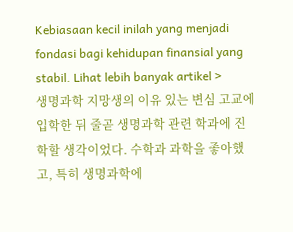Kebiasaan kecil inilah yang menjadi fondasi bagi kehidupan finansial yang stabil. Lihat lebih banyak artikel >
생명과학 지망생의 이유 있는 변심 고교에 입학한 뒤 줄곧 생명과학 관련 학과에 진학할 생각이었다. 수학과 과학을 좋아했고, 특히 생명과학에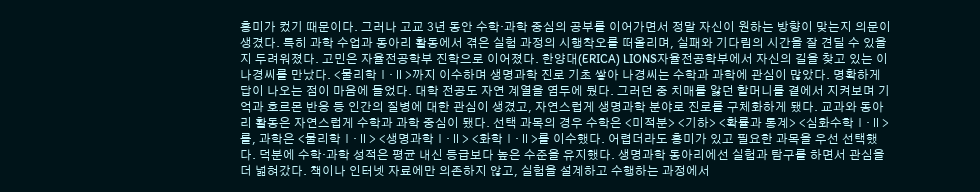흥미가 컸기 때문이다. 그러나 고교 3년 동안 수학·과학 중심의 공부를 이어가면서 정말 자신이 원하는 방향이 맞는지 의문이 생겼다. 특히 과학 수업과 동아리 활동에서 겪은 실험 과정의 시행착오를 떠올리며, 실패와 기다림의 시간을 잘 견딜 수 있을지 두려워졌다. 고민은 자율전공학부 진학으로 이어졌다. 한양대(ERICA) LIONS자율전공학부에서 자신의 길을 찾고 있는 이나경씨를 만났다. <물리학Ⅰ·Ⅱ>까지 이수하며 생명과학 진로 기초 쌓아 나경씨는 수학과 과학에 관심이 많았다. 명확하게 답이 나오는 점이 마음에 들었다. 대학 전공도 자연 계열을 염두에 뒀다. 그러던 중 치매를 앓던 할머니를 곁에서 지켜보며 기억과 호르몬 반응 등 인간의 질병에 대한 관심이 생겼고, 자연스럽게 생명과학 분야로 진로를 구체화하게 됐다. 교과와 동아리 활동은 자연스럽게 수학과 과학 중심이 됐다. 선택 과목의 경우 수학은 <미적분> <기하> <확률과 통계> <심화수학Ⅰ·Ⅱ>를, 과학은 <물리학Ⅰ·Ⅱ> <생명과학Ⅰ·Ⅱ> <화학Ⅰ·Ⅱ>를 이수했다. 어렵더라도 흥미가 있고 필요한 과목을 우선 선택했다. 덕분에 수학·과학 성적은 평균 내신 등급보다 높은 수준을 유지했다. 생명과학 동아리에선 실험과 탐구를 하면서 관심을 더 넓혀갔다. 책이나 인터넷 자료에만 의존하지 않고, 실험을 설계하고 수행하는 과정에서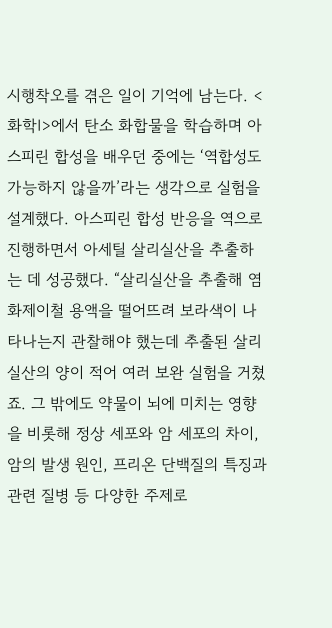시행착오를 겪은 일이 기억에 남는다. <화학Ⅰ>에서 탄소 화합물을 학습하며 아스피린 합성을 배우던 중에는 ‘역합성도 가능하지 않을까’라는 생각으로 실험을 설계했다. 아스피린 합성 반응을 역으로 진행하면서 아세틸 살리실산을 추출하는 데 성공했다. “살리실산을 추출해 염화제이철 용액을 떨어뜨려 보라색이 나타나는지 관찰해야 했는데 추출된 살리실산의 양이 적어 여러 보완 실험을 거쳤죠. 그 밖에도 약물이 뇌에 미치는 영향을 비롯해 정상 세포와 암 세포의 차이, 암의 발생 원인, 프리온 단백질의 특징과 관련 질병 등 다양한 주제로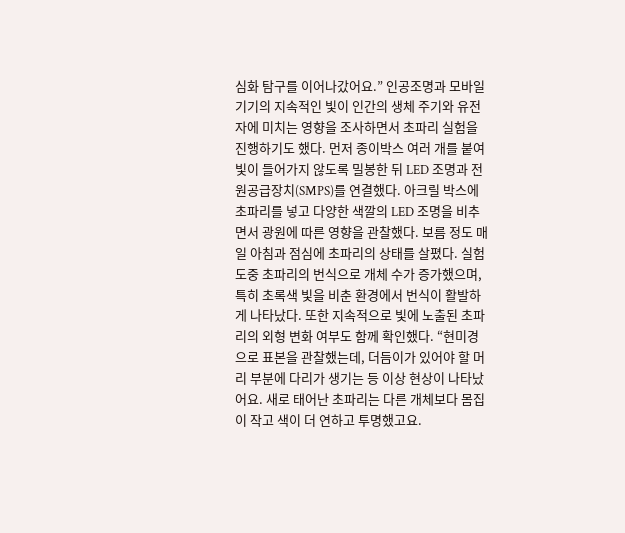심화 탐구를 이어나갔어요.” 인공조명과 모바일 기기의 지속적인 빛이 인간의 생체 주기와 유전자에 미치는 영향을 조사하면서 초파리 실험을 진행하기도 했다. 먼저 종이박스 여러 개를 붙여 빛이 들어가지 않도록 밀봉한 뒤 LED 조명과 전원공급장치(SMPS)를 연결했다. 아크릴 박스에 초파리를 넣고 다양한 색깔의 LED 조명을 비추면서 광원에 따른 영향을 관찰했다. 보름 정도 매일 아침과 점심에 초파리의 상태를 살폈다. 실험 도중 초파리의 번식으로 개체 수가 증가했으며, 특히 초록색 빛을 비춘 환경에서 번식이 활발하게 나타났다. 또한 지속적으로 빛에 노출된 초파리의 외형 변화 여부도 함께 확인했다. “현미경으로 표본을 관찰했는데, 더듬이가 있어야 할 머리 부분에 다리가 생기는 등 이상 현상이 나타났어요. 새로 태어난 초파리는 다른 개체보다 몸집이 작고 색이 더 연하고 투명했고요.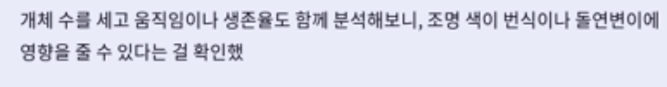개체 수를 세고 움직임이나 생존율도 함께 분석해보니, 조명 색이 번식이나 돌연변이에 영향을 줄 수 있다는 걸 확인했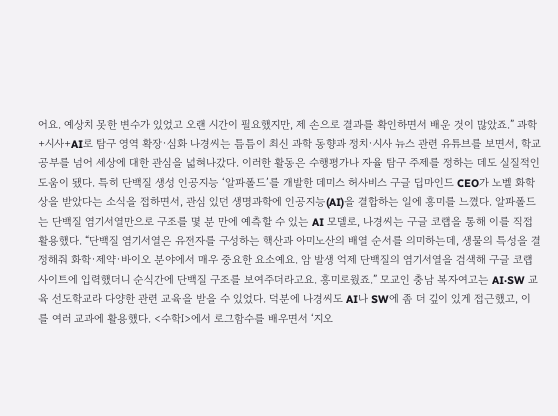어요. 예상치 못한 변수가 있었고 오랜 시간이 필요했지만, 제 손으로 결과를 확인하면서 배운 것이 많았죠.” 과학+시사+AI로 탐구 영역 확장·심화 나경씨는 틈틈이 최신 과학 동향과 정치·시사 뉴스 관련 유튜브를 보면서, 학교 공부를 넘어 세상에 대한 관심을 넓혀나갔다. 이러한 활동은 수행평가나 자율 탐구 주제를 정하는 데도 실질적인 도움이 됐다. 특히 단백질 생성 인공지능 ‘알파폴드’를 개발한 데미스 허사비스 구글 딥마인드 CEO가 노벨 화학상을 받았다는 소식을 접하면서, 관심 있던 생명과학에 인공지능(AI)을 결합하는 일에 흥미를 느꼈다. 알파폴드는 단백질 염기서열만으로 구조를 몇 분 만에 예측할 수 있는 AI 모델로, 나경씨는 구글 코랩을 통해 이를 직접 활용했다. “단백질 염기서열은 유전자를 구성하는 핵산과 아미노산의 배열 순서를 의미하는데, 생물의 특성을 결정해줘 화학·제약·바이오 분야에서 매우 중요한 요소예요. 암 발생 억제 단백질의 염기서열을 검색해 구글 코랩 사이트에 입력했더니 순식간에 단백질 구조를 보여주더라고요. 흥미로웠죠.” 모교인 충남 복자여고는 AI·SW 교육 선도학교라 다양한 관련 교육을 받을 수 있었다. 덕분에 나경씨도 AI나 SW에 좀 더 깊이 있게 접근했고, 이를 여러 교과에 활용했다. <수학Ⅰ>에서 로그함수를 배우면서 ‘지오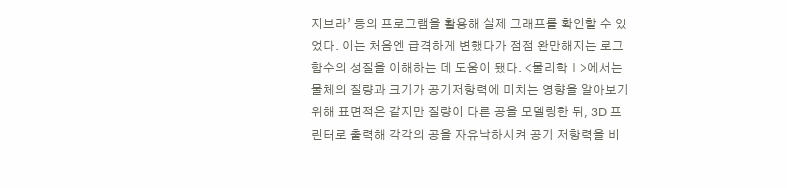지브라’ 등의 프로그램을 활용해 실제 그래프를 확인할 수 있었다. 이는 처음엔 급격하게 변했다가 점점 완만해지는 로그함수의 성질을 이해하는 데 도움이 됐다. <물리학Ⅰ>에서는 물체의 질량과 크기가 공기저항력에 미치는 영향을 알아보기 위해 표면적은 같지만 질량이 다른 공을 모델링한 뒤, 3D 프린터로 출력해 각각의 공을 자유낙하시켜 공기 저항력을 비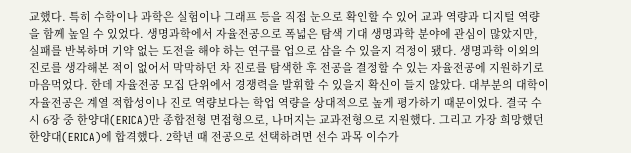교했다. 특히 수학이나 과학은 실험이나 그래프 등을 직접 눈으로 확인할 수 있어 교과 역량과 디지털 역량을 함께 높일 수 있었다. 생명과학에서 자율전공으로 폭넓은 탐색 기대 생명과학 분야에 관심이 많았지만, 실패를 반복하며 기약 없는 도전을 해야 하는 연구를 업으로 삼을 수 있을지 걱정이 됐다. 생명과학 이외의 진로를 생각해본 적이 없어서 막막하던 차 진로를 탐색한 후 전공을 결정할 수 있는 자율전공에 지원하기로 마음먹었다. 한데 자율전공 모집 단위에서 경쟁력을 발휘할 수 있을지 확신이 들지 않았다. 대부분의 대학이 자율전공은 계열 적합성이나 진로 역량보다는 학업 역량을 상대적으로 높게 평가하기 때문이었다. 결국 수시 6장 중 한양대(ERICA)만 종합전형 면접형으로, 나머지는 교과전형으로 지원했다. 그리고 가장 희망했던 한양대(ERICA)에 합격했다. 2학년 때 전공으로 선택하려면 선수 과목 이수가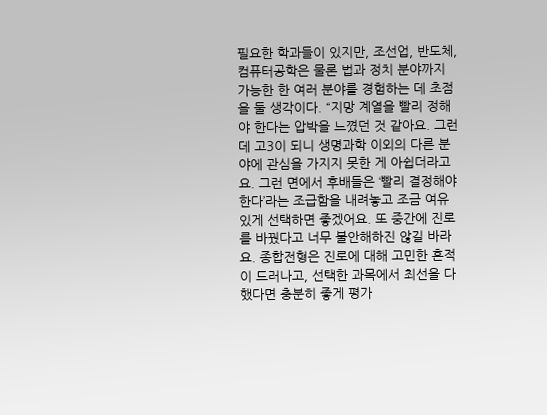필요한 학과들이 있지만, 조선업, 반도체, 컴퓨터공학은 물론 법과 정치 분야까지 가능한 한 여러 분야를 경험하는 데 초점을 둘 생각이다. “지망 계열을 빨리 정해야 한다는 압박을 느꼈던 것 같아요. 그런데 고3이 되니 생명과학 이외의 다른 분야에 관심을 가지지 못한 게 아쉽더라고요. 그런 면에서 후배들은 ‘빨리 결정해야 한다’라는 조급함을 내려놓고 조금 여유 있게 선택하면 좋겠어요. 또 중간에 진로를 바꿨다고 너무 불안해하진 않길 바라요. 종합전형은 진로에 대해 고민한 흔적이 드러나고, 선택한 과목에서 최선을 다했다면 충분히 좋게 평가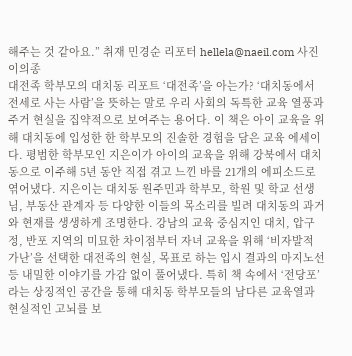해주는 것 같아요.” 취재 민경순 리포터 hellela@naeil.com 사진 이의종
대전족 학부모의 대치동 리포트 ‘대전족’을 아는가? ‘대치동에서 전세로 사는 사람’을 뜻하는 말로 우리 사회의 독특한 교육 열풍과 주거 현실을 집약적으로 보여주는 용어다. 이 책은 아이 교육을 위해 대치동에 입성한 한 학부모의 진솔한 경험을 담은 교육 에세이다. 평범한 학부모인 지은이가 아이의 교육을 위해 강북에서 대치동으로 이주해 5년 동안 직접 겪고 느낀 바를 21개의 에피소드로 엮어냈다. 지은이는 대치동 원주민과 학부모, 학원 및 학교 선생님, 부동산 관계자 등 다양한 이들의 목소리를 빌려 대치동의 과거와 현재를 생생하게 조명한다. 강남의 교육 중심지인 대치, 압구정, 반포 지역의 미묘한 차이점부터 자녀 교육을 위해 ‘비자발적 가난’을 선택한 대전족의 현실, 목표로 하는 입시 결과의 마지노선 등 내밀한 이야기를 가감 없이 풀어냈다. 특히 책 속에서 ‘전당포’라는 상징적인 공간을 통해 대치동 학부모들의 남다른 교육열과 현실적인 고뇌를 보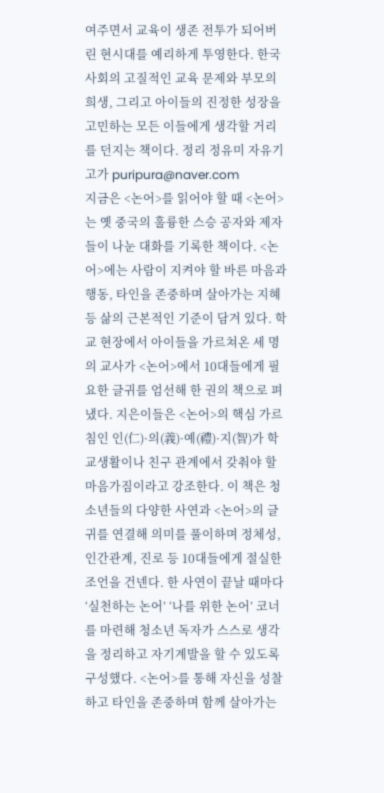여주면서 교육이 생존 전투가 되어버린 현시대를 예리하게 투영한다. 한국 사회의 고질적인 교육 문제와 부모의 희생, 그리고 아이들의 진정한 성장을 고민하는 모든 이들에게 생각할 거리를 던지는 책이다. 정리 정유미 자유기고가 puripura@naver.com
지금은 <논어>를 읽어야 할 때 <논어>는 옛 중국의 훌륭한 스승 공자와 제자들이 나눈 대화를 기록한 책이다. <논어>에는 사람이 지켜야 할 바른 마음과 행동, 타인을 존중하며 살아가는 지혜 등 삶의 근본적인 기준이 담겨 있다. 학교 현장에서 아이들을 가르쳐온 세 명의 교사가 <논어>에서 10대들에게 필요한 글귀를 엄선해 한 권의 책으로 펴냈다. 지은이들은 <논어>의 핵심 가르침인 인(仁)·의(義)·예(禮)·지(智)가 학교생활이나 친구 관계에서 갖춰야 할 마음가짐이라고 강조한다. 이 책은 청소년들의 다양한 사연과 <논어>의 글귀를 연결해 의미를 풀이하며 정체성, 인간관계, 진로 등 10대들에게 절실한 조언을 건넨다. 한 사연이 끝날 때마다 ‘실천하는 논어’ ‘나를 위한 논어’ 코너를 마련해 청소년 독자가 스스로 생각을 정리하고 자기계발을 할 수 있도록 구성했다. <논어>를 통해 자신을 성찰하고 타인을 존중하며 함께 살아가는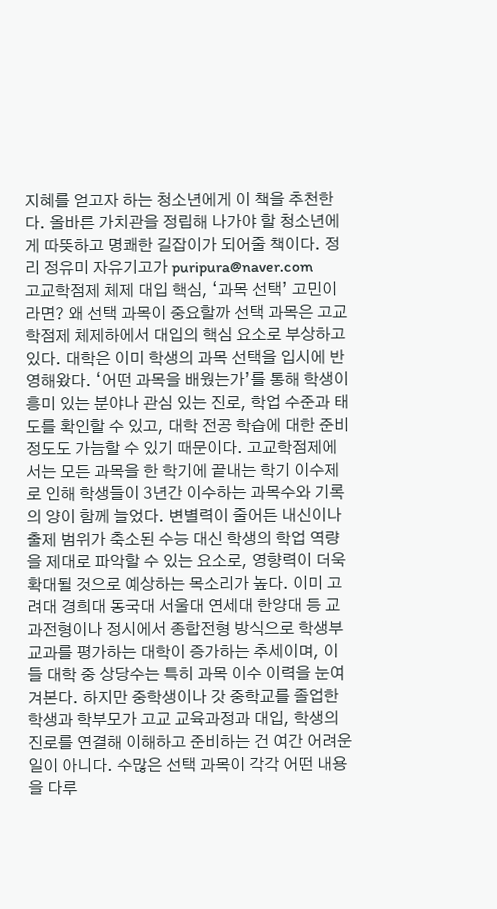지혜를 얻고자 하는 청소년에게 이 책을 추천한다. 올바른 가치관을 정립해 나가야 할 청소년에게 따뜻하고 명쾌한 길잡이가 되어줄 책이다. 정리 정유미 자유기고가 puripura@naver.com
고교학점제 체제 대입 핵심, ‘과목 선택’ 고민이라면? 왜 선택 과목이 중요할까 선택 과목은 고교학점제 체제하에서 대입의 핵심 요소로 부상하고 있다. 대학은 이미 학생의 과목 선택을 입시에 반영해왔다. ‘어떤 과목을 배웠는가’를 통해 학생이 흥미 있는 분야나 관심 있는 진로, 학업 수준과 태도를 확인할 수 있고, 대학 전공 학습에 대한 준비 정도도 가늠할 수 있기 때문이다. 고교학점제에서는 모든 과목을 한 학기에 끝내는 학기 이수제로 인해 학생들이 3년간 이수하는 과목수와 기록의 양이 함께 늘었다. 변별력이 줄어든 내신이나 출제 범위가 축소된 수능 대신 학생의 학업 역량을 제대로 파악할 수 있는 요소로, 영향력이 더욱 확대될 것으로 예상하는 목소리가 높다. 이미 고려대 경희대 동국대 서울대 연세대 한양대 등 교과전형이나 정시에서 종합전형 방식으로 학생부 교과를 평가하는 대학이 증가하는 추세이며, 이들 대학 중 상당수는 특히 과목 이수 이력을 눈여겨본다. 하지만 중학생이나 갓 중학교를 졸업한 학생과 학부모가 고교 교육과정과 대입, 학생의 진로를 연결해 이해하고 준비하는 건 여간 어려운 일이 아니다. 수많은 선택 과목이 각각 어떤 내용을 다루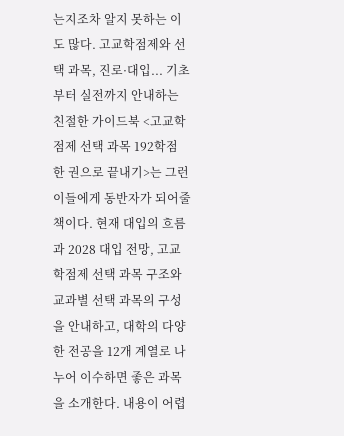는지조차 알지 못하는 이도 많다. 고교학점제와 선택 과목, 진로·대입... 기초부터 실전까지 안내하는 친절한 가이드북 <고교학점제 선택 과목 192학점 한 권으로 끝내기>는 그런 이들에게 동반자가 되어줄 책이다. 현재 대입의 흐름과 2028 대입 전망, 고교학점제 선택 과목 구조와 교과별 선택 과목의 구성을 안내하고, 대학의 다양한 전공을 12개 계열로 나누어 이수하면 좋은 과목을 소개한다. 내용이 어렵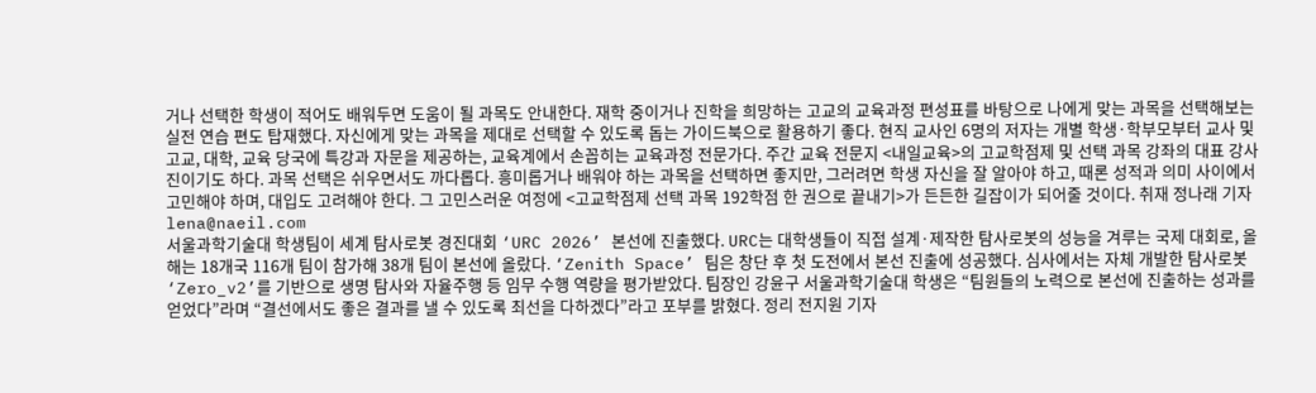거나 선택한 학생이 적어도 배워두면 도움이 될 과목도 안내한다. 재학 중이거나 진학을 희망하는 고교의 교육과정 편성표를 바탕으로 나에게 맞는 과목을 선택해보는 실전 연습 편도 탑재했다. 자신에게 맞는 과목을 제대로 선택할 수 있도록 돕는 가이드북으로 활용하기 좋다. 현직 교사인 6명의 저자는 개별 학생·학부모부터 교사 및 고교, 대학, 교육 당국에 특강과 자문을 제공하는, 교육계에서 손꼽히는 교육과정 전문가다. 주간 교육 전문지 <내일교육>의 고교학점제 및 선택 과목 강좌의 대표 강사진이기도 하다. 과목 선택은 쉬우면서도 까다롭다. 흥미롭거나 배워야 하는 과목을 선택하면 좋지만, 그러려면 학생 자신을 잘 알아야 하고, 때론 성적과 의미 사이에서 고민해야 하며, 대입도 고려해야 한다. 그 고민스러운 여정에 <고교학점제 선택 과목 192학점 한 권으로 끝내기>가 든든한 길잡이가 되어줄 것이다. 취재 정나래 기자 lena@naeil.com
서울과학기술대 학생팀이 세계 탐사로봇 경진대회 ‘URC 2026’ 본선에 진출했다. URC는 대학생들이 직접 설계·제작한 탐사로봇의 성능을 겨루는 국제 대회로, 올해는 18개국 116개 팀이 참가해 38개 팀이 본선에 올랐다. ‘Zenith Space’ 팀은 창단 후 첫 도전에서 본선 진출에 성공했다. 심사에서는 자체 개발한 탐사로봇 ‘Zero_v2’를 기반으로 생명 탐사와 자율주행 등 임무 수행 역량을 평가받았다. 팀장인 강윤구 서울과학기술대 학생은 “팀원들의 노력으로 본선에 진출하는 성과를 얻었다”라며 “결선에서도 좋은 결과를 낼 수 있도록 최선을 다하겠다”라고 포부를 밝혔다. 정리 전지원 기자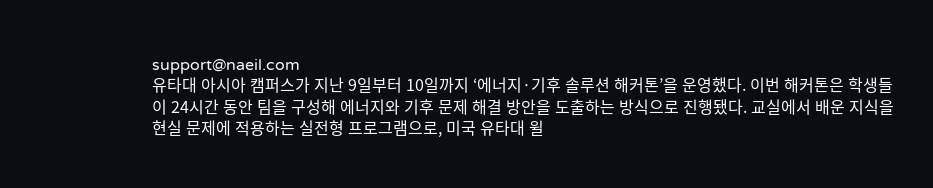support@naeil.com
유타대 아시아 캠퍼스가 지난 9일부터 10일까지 ‘에너지·기후 솔루션 해커톤’을 운영했다. 이번 해커톤은 학생들이 24시간 동안 팀을 구성해 에너지와 기후 문제 해결 방안을 도출하는 방식으로 진행됐다. 교실에서 배운 지식을 현실 문제에 적용하는 실전형 프로그램으로, 미국 유타대 윌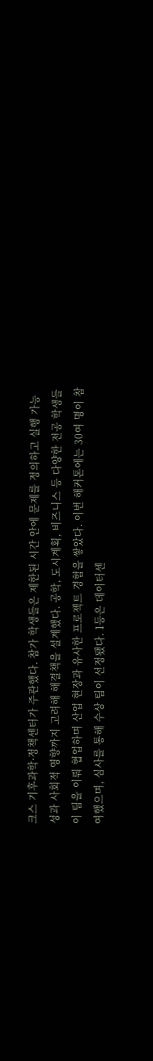크스 기후과학·정책센터가 주관했다. 참가 학생들은 제한된 시간 안에 문제를 정의하고 실행 가능성과 사회적 영향까지 고려해 해결책을 설계했다. 공학, 도시계획, 비즈니스 등 다양한 전공 학생들이 팀을 이뤄 협업하며 산업 현장과 유사한 프로젝트 경험을 쌓았다. 이번 해커톤에는 30여 명이 참여했으며, 심사를 통해 수상 팀이 선정됐다. 1등은 데이터센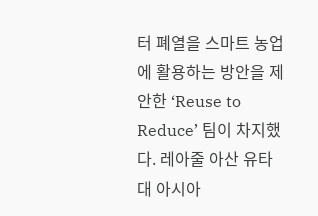터 폐열을 스마트 농업에 활용하는 방안을 제안한 ‘Reuse to Reduce’ 팀이 차지했다. 레아줄 아산 유타대 아시아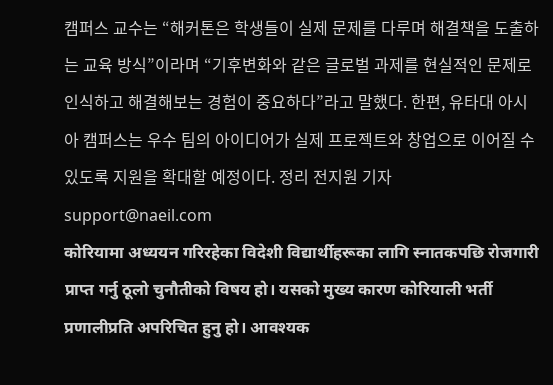캠퍼스 교수는 “해커톤은 학생들이 실제 문제를 다루며 해결책을 도출하는 교육 방식”이라며 “기후변화와 같은 글로벌 과제를 현실적인 문제로 인식하고 해결해보는 경험이 중요하다”라고 말했다. 한편, 유타대 아시아 캠퍼스는 우수 팀의 아이디어가 실제 프로젝트와 창업으로 이어질 수 있도록 지원을 확대할 예정이다. 정리 전지원 기자 support@naeil.com
कोरियामा अध्ययन गरिरहेका विदेशी विद्यार्थीहरूका लागि स्नातकपछि रोजगारी प्राप्त गर्नु ठूलो चुनौतीको विषय हो। यसको मुख्य कारण कोरियाली भर्ती प्रणालीप्रति अपरिचित हुनु हो। आवश्यक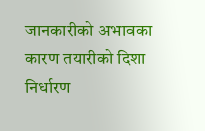जानकारीको अभावका कारण तयारीको दिशा निर्धारण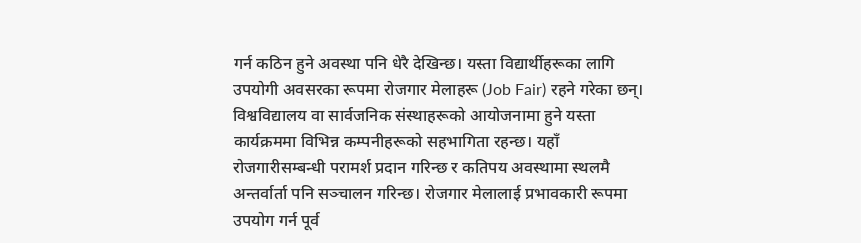गर्न कठिन हुने अवस्था पनि धेरै देखिन्छ। यस्ता विद्यार्थीहरूका लागि उपयोगी अवसरका रूपमा रोजगार मेलाहरू (Job Fair) रहने गरेका छन्। विश्वविद्यालय वा सार्वजनिक संस्थाहरूको आयोजनामा हुने यस्ता कार्यक्रममा विभिन्न कम्पनीहरूको सहभागिता रहन्छ। यहाँ रोजगारीसम्बन्धी परामर्श प्रदान गरिन्छ र कतिपय अवस्थामा स्थलमै अन्तर्वार्ता पनि सञ्चालन गरिन्छ। रोजगार मेलालाई प्रभावकारी रूपमा उपयोग गर्न पूर्व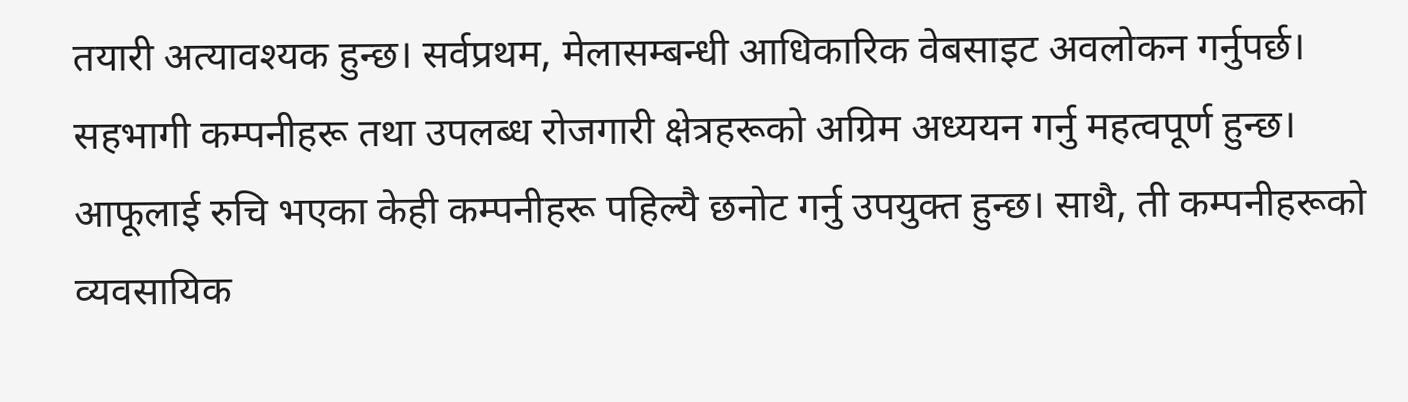तयारी अत्यावश्यक हुन्छ। सर्वप्रथम, मेलासम्बन्धी आधिकारिक वेबसाइट अवलोकन गर्नुपर्छ। सहभागी कम्पनीहरू तथा उपलब्ध रोजगारी क्षेत्रहरूको अग्रिम अध्ययन गर्नु महत्वपूर्ण हुन्छ। आफूलाई रुचि भएका केही कम्पनीहरू पहिल्यै छनोट गर्नु उपयुक्त हुन्छ। साथै, ती कम्पनीहरूको व्यवसायिक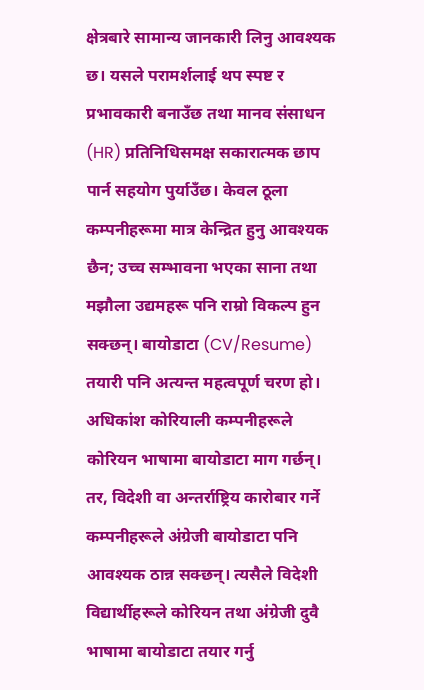क्षेत्रबारे सामान्य जानकारी लिनु आवश्यक छ। यसले परामर्शलाई थप स्पष्ट र प्रभावकारी बनाउँछ तथा मानव संसाधन (HR) प्रतिनिधिसमक्ष सकारात्मक छाप पार्न सहयोग पुर्याउँछ। केवल ठूला कम्पनीहरूमा मात्र केन्द्रित हुनु आवश्यक छैन; उच्च सम्भावना भएका साना तथा मझौला उद्यमहरू पनि राम्रो विकल्प हुन सक्छन्। बायोडाटा (CV/Resume) तयारी पनि अत्यन्त महत्वपूर्ण चरण हो। अधिकांश कोरियाली कम्पनीहरूले कोरियन भाषामा बायोडाटा माग गर्छन्। तर, विदेशी वा अन्तर्राष्ट्रिय कारोबार गर्ने कम्पनीहरूले अंग्रेजी बायोडाटा पनि आवश्यक ठान्न सक्छन्। त्यसैले विदेशी विद्यार्थीहरूले कोरियन तथा अंग्रेजी दुवै भाषामा बायोडाटा तयार गर्नु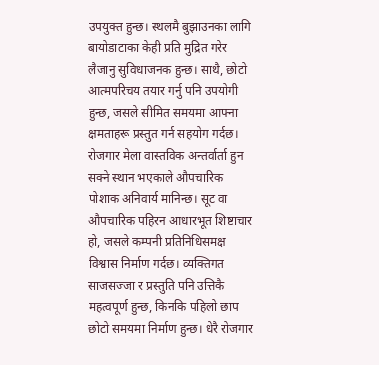उपयुक्त हुन्छ। स्थलमै बुझाउनका लागि बायोडाटाका केही प्रति मुद्रित गरेर लैजानु सुविधाजनक हुन्छ। साथै, छोटो आत्मपरिचय तयार गर्नु पनि उपयोगी हुन्छ, जसले सीमित समयमा आफ्ना क्षमताहरू प्रस्तुत गर्न सहयोग गर्दछ। रोजगार मेला वास्तविक अन्तर्वार्ता हुन सक्ने स्थान भएकाले औपचारिक पोशाक अनिवार्य मानिन्छ। सूट वा औपचारिक पहिरन आधारभूत शिष्टाचार हो, जसले कम्पनी प्रतिनिधिसमक्ष विश्वास निर्माण गर्दछ। व्यक्तिगत साजसज्जा र प्रस्तुति पनि उत्तिकै महत्वपूर्ण हुन्छ, किनकि पहिलो छाप छोटो समयमा निर्माण हुन्छ। धेरै रोजगार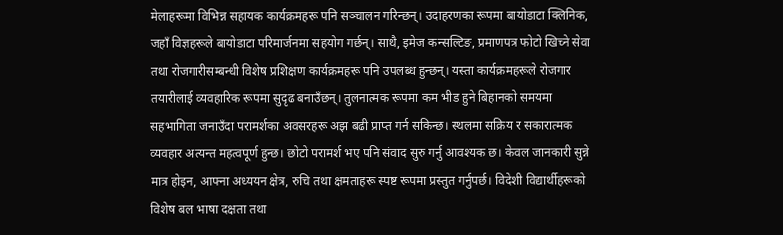मेलाहरूमा विभिन्न सहायक कार्यक्रमहरू पनि सञ्चालन गरिन्छन्। उदाहरणका रूपमा बायोडाटा क्लिनिक, जहाँ विज्ञहरूले बायोडाटा परिमार्जनमा सहयोग गर्छन्। साथै, इमेज कन्सल्टिङ, प्रमाणपत्र फोटो खिच्ने सेवा तथा रोजगारीसम्बन्धी विशेष प्रशिक्षण कार्यक्रमहरू पनि उपलब्ध हुन्छन्। यस्ता कार्यक्रमहरूले रोजगार तयारीलाई व्यवहारिक रूपमा सुदृढ बनाउँछन्। तुलनात्मक रूपमा कम भीड हुने बिहानको समयमा सहभागिता जनाउँदा परामर्शका अवसरहरू अझ बढी प्राप्त गर्न सकिन्छ। स्थलमा सक्रिय र सकारात्मक व्यवहार अत्यन्त महत्वपूर्ण हुन्छ। छोटो परामर्श भए पनि संवाद सुरु गर्नु आवश्यक छ। केवल जानकारी सुन्ने मात्र होइन, आफ्ना अध्ययन क्षेत्र, रुचि तथा क्षमताहरू स्पष्ट रूपमा प्रस्तुत गर्नुपर्छ। विदेशी विद्यार्थीहरूको विशेष बल भाषा दक्षता तथा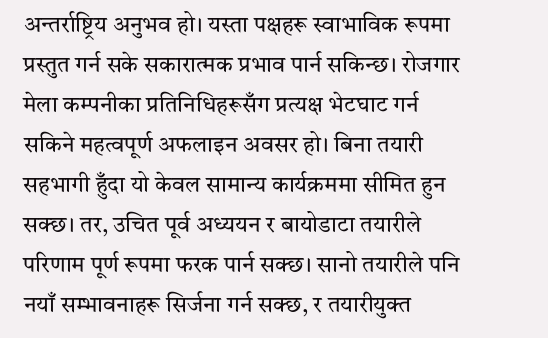अन्तर्राष्ट्रिय अनुभव हो। यस्ता पक्षहरू स्वाभाविक रूपमा प्रस्तुत गर्न सके सकारात्मक प्रभाव पार्न सकिन्छ। रोजगार मेला कम्पनीका प्रतिनिधिहरूसँग प्रत्यक्ष भेटघाट गर्न सकिने महत्वपूर्ण अफलाइन अवसर हो। बिना तयारी सहभागी हुँदा यो केवल सामान्य कार्यक्रममा सीमित हुन सक्छ। तर, उचित पूर्व अध्ययन र बायोडाटा तयारीले परिणाम पूर्ण रूपमा फरक पार्न सक्छ। सानो तयारीले पनि नयाँ सम्भावनाहरू सिर्जना गर्न सक्छ, र तयारीयुक्त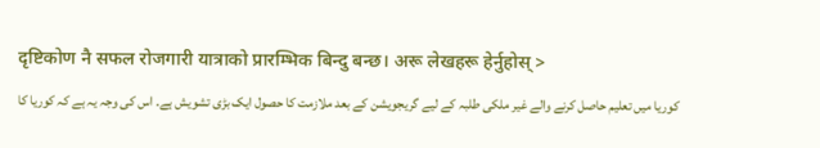दृष्टिकोण नै सफल रोजगारी यात्राको प्रारम्भिक बिन्दु बन्छ। अरू लेखहरू हेर्नुहोस् >
کوریا میں تعلیم حاصل کرنے والے غیر ملکی طلبہ کے لیے گریجویشن کے بعد ملازمت کا حصول ایک بڑی تشویش ہے۔ اس کی وجہ یہ ہے کہ کوریا کا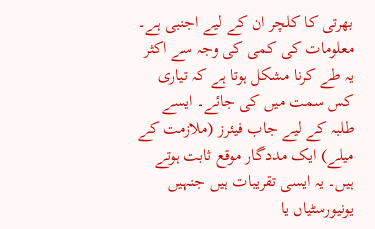بھرتی کا کلچر ان کے لیے اجنبی ہے۔ معلومات کی کمی کی وجہ سے اکثر یہ طے کرنا مشکل ہوتا ہے کہ تیاری کس سمت میں کی جائے۔ ایسے طلبہ کے لیے جاب فیئرز (ملازمت کے میلے) ایک مددگار موقع ثابت ہوتے ہیں۔ یہ ایسی تقریبات ہیں جنہیں یونیورسٹیاں یا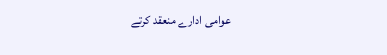عوامی ادارے منعقد کرتے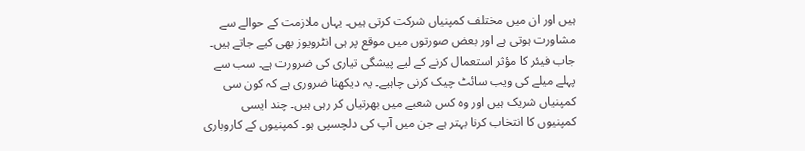ہیں اور ان میں مختلف کمپنیاں شرکت کرتی ہیں۔ یہاں ملازمت کے حوالے سے مشاورت ہوتی ہے اور بعض صورتوں میں موقع پر ہی انٹرویوز بھی کیے جاتے ہیں۔ جاب فیئر کا مؤثر استعمال کرنے کے لیے پیشگی تیاری کی ضرورت ہے۔ سب سے پہلے میلے کی ویب سائٹ چیک کرنی چاہیے۔ یہ دیکھنا ضروری ہے کہ کون سی کمپنیاں شریک ہیں اور وہ کس شعبے میں بھرتیاں کر رہی ہیں۔ چند ایسی کمپنیوں کا انتخاب کرنا بہتر ہے جن میں آپ کی دلچسپی ہو۔ کمپنیوں کے کاروباری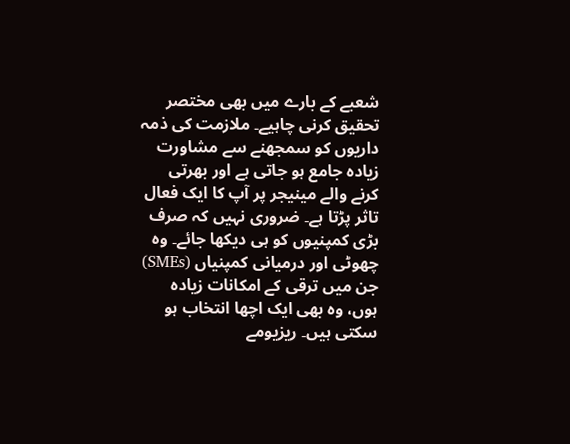شعبے کے بارے میں بھی مختصر تحقیق کرنی چاہیے۔ ملازمت کی ذمہ داریوں کو سمجھنے سے مشاورت زیادہ جامع ہو جاتی ہے اور بھرتی کرنے والے مینیجر پر آپ کا ایک فعال تاثر پڑتا ہے۔ ضروری نہیں کہ صرف بڑی کمپنیوں کو ہی دیکھا جائے۔ وہ چھوٹی اور درمیانی کمپنیاں (SMEs) جن میں ترقی کے امکانات زیادہ ہوں، وہ بھی ایک اچھا انتخاب ہو سکتی ہیں۔ ریزیومے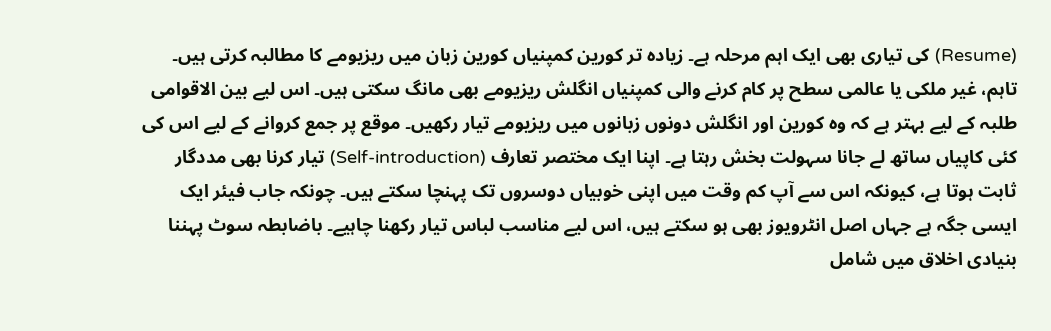(Resume) کی تیاری بھی ایک اہم مرحلہ ہے۔ زیادہ تر کورین کمپنیاں کورین زبان میں ریزیومے کا مطالبہ کرتی ہیں۔ تاہم، غیر ملکی یا عالمی سطح پر کام کرنے والی کمپنیاں انگلش ریزیومے بھی مانگ سکتی ہیں۔ اس لیے بین الاقوامی طلبہ کے لیے بہتر ہے کہ وہ کورین اور انگلش دونوں زبانوں میں ریزیومے تیار رکھیں۔ موقع پر جمع کروانے کے لیے اس کی کئی کاپیاں ساتھ لے جانا سہولت بخش رہتا ہے۔ اپنا ایک مختصر تعارف (Self-introduction) تیار کرنا بھی مددگار ثابت ہوتا ہے، کیونکہ اس سے آپ کم وقت میں اپنی خوبیاں دوسروں تک پہنچا سکتے ہیں۔ چونکہ جاب فیئر ایک ایسی جگہ ہے جہاں اصل انٹرویوز بھی ہو سکتے ہیں، اس لیے مناسب لباس تیار رکھنا چاہیے۔ باضابطہ سوٹ پہننا بنیادی اخلاق میں شامل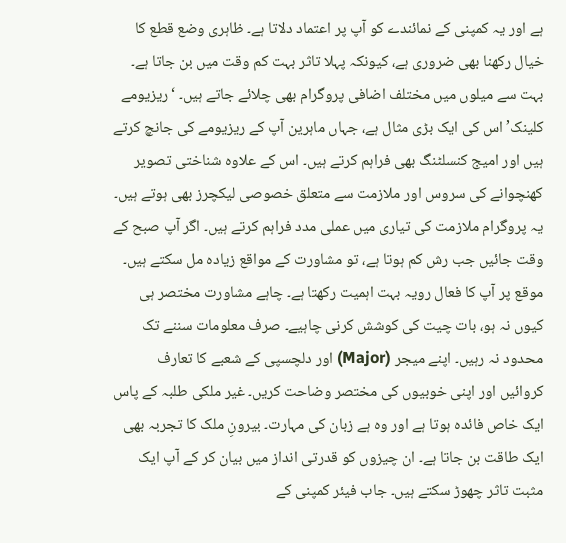ہے اور یہ کمپنی کے نمائندے کو آپ پر اعتماد دلاتا ہے۔ ظاہری وضع قطع کا خیال رکھنا بھی ضروری ہے، کیونکہ پہلا تاثر بہت کم وقت میں بن جاتا ہے۔ بہت سے میلوں میں مختلف اضافی پروگرام بھی چلائے جاتے ہیں۔ ‘ریزیومے کلینک’ اس کی ایک بڑی مثال ہے، جہاں ماہرین آپ کے ریزیومے کی جانچ کرتے ہیں اور امیج کنسلٹنگ بھی فراہم کرتے ہیں۔ اس کے علاوہ شناختی تصویر کھنچوانے کی سروس اور ملازمت سے متعلق خصوصی لیکچرز بھی ہوتے ہیں۔ یہ پروگرام ملازمت کی تیاری میں عملی مدد فراہم کرتے ہیں۔ اگر آپ صبح کے وقت جائیں جب رش کم ہوتا ہے، تو مشاورت کے مواقع زیادہ مل سکتے ہیں۔ موقع پر آپ کا فعال رویہ بہت اہمیت رکھتا ہے۔ چاہے مشاورت مختصر ہی کیوں نہ ہو، بات چیت کی کوشش کرنی چاہیے۔ صرف معلومات سننے تک محدود نہ رہیں۔ اپنے میجر (Major) اور دلچسپی کے شعبے کا تعارف کروائیں اور اپنی خوبیوں کی مختصر وضاحت کریں۔ غیر ملکی طلبہ کے پاس ایک خاص فائدہ ہوتا ہے اور وہ ہے زبان کی مہارت۔ بیرونِ ملک کا تجربہ بھی ایک طاقت بن جاتا ہے۔ ان چیزوں کو قدرتی انداز میں بیان کر کے آپ ایک مثبت تاثر چھوڑ سکتے ہیں۔ جاب فیئر کمپنی کے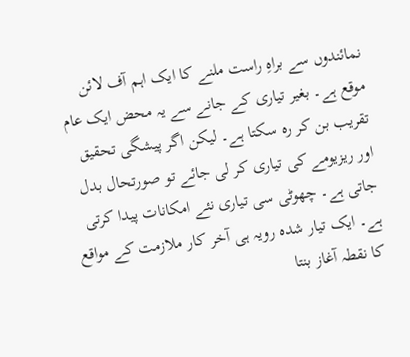نمائندوں سے براہِ راست ملنے کا ایک اہم آف لائن موقع ہے۔ بغیر تیاری کے جانے سے یہ محض ایک عام تقریب بن کر رہ سکتا ہے۔ لیکن اگر پیشگی تحقیق اور ریزیومے کی تیاری کر لی جائے تو صورتحال بدل جاتی ہے۔ چھوٹی سی تیاری نئے امکانات پیدا کرتی ہے۔ ایک تیار شدہ رویہ ہی آخر کار ملازمت کے مواقع کا نقطہ آغاز بنتا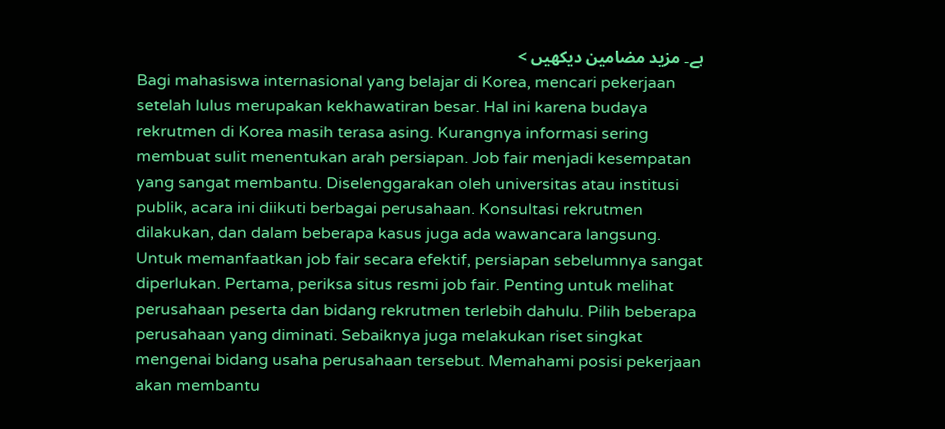ہے۔ مزید مضامین دیکھیں >
Bagi mahasiswa internasional yang belajar di Korea, mencari pekerjaan setelah lulus merupakan kekhawatiran besar. Hal ini karena budaya rekrutmen di Korea masih terasa asing. Kurangnya informasi sering membuat sulit menentukan arah persiapan. Job fair menjadi kesempatan yang sangat membantu. Diselenggarakan oleh universitas atau institusi publik, acara ini diikuti berbagai perusahaan. Konsultasi rekrutmen dilakukan, dan dalam beberapa kasus juga ada wawancara langsung. Untuk memanfaatkan job fair secara efektif, persiapan sebelumnya sangat diperlukan. Pertama, periksa situs resmi job fair. Penting untuk melihat perusahaan peserta dan bidang rekrutmen terlebih dahulu. Pilih beberapa perusahaan yang diminati. Sebaiknya juga melakukan riset singkat mengenai bidang usaha perusahaan tersebut. Memahami posisi pekerjaan akan membantu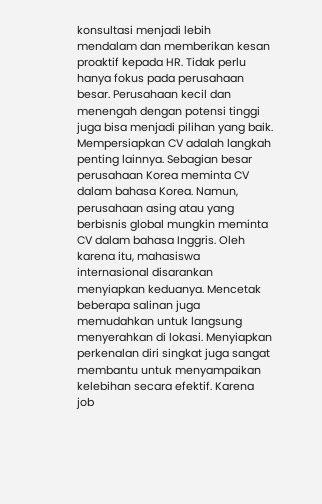konsultasi menjadi lebih mendalam dan memberikan kesan proaktif kepada HR. Tidak perlu hanya fokus pada perusahaan besar. Perusahaan kecil dan menengah dengan potensi tinggi juga bisa menjadi pilihan yang baik. Mempersiapkan CV adalah langkah penting lainnya. Sebagian besar perusahaan Korea meminta CV dalam bahasa Korea. Namun, perusahaan asing atau yang berbisnis global mungkin meminta CV dalam bahasa Inggris. Oleh karena itu, mahasiswa internasional disarankan menyiapkan keduanya. Mencetak beberapa salinan juga memudahkan untuk langsung menyerahkan di lokasi. Menyiapkan perkenalan diri singkat juga sangat membantu untuk menyampaikan kelebihan secara efektif. Karena job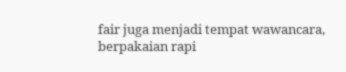fair juga menjadi tempat wawancara, berpakaian rapi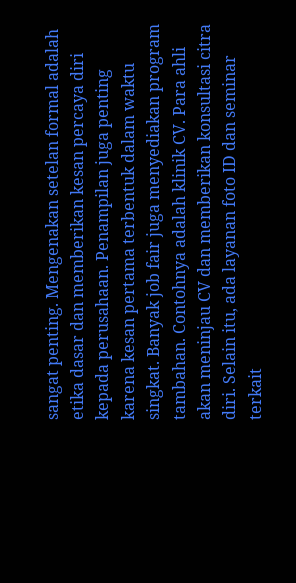sangat penting. Mengenakan setelan formal adalah etika dasar dan memberikan kesan percaya diri kepada perusahaan. Penampilan juga penting karena kesan pertama terbentuk dalam waktu singkat. Banyak job fair juga menyediakan program tambahan. Contohnya adalah klinik CV. Para ahli akan meninjau CV dan memberikan konsultasi citra diri. Selain itu, ada layanan foto ID dan seminar terkait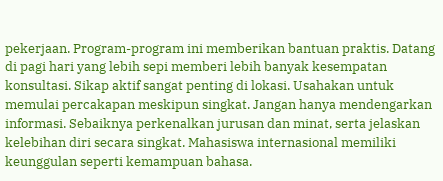pekerjaan. Program-program ini memberikan bantuan praktis. Datang di pagi hari yang lebih sepi memberi lebih banyak kesempatan konsultasi. Sikap aktif sangat penting di lokasi. Usahakan untuk memulai percakapan meskipun singkat. Jangan hanya mendengarkan informasi. Sebaiknya perkenalkan jurusan dan minat, serta jelaskan kelebihan diri secara singkat. Mahasiswa internasional memiliki keunggulan seperti kemampuan bahasa.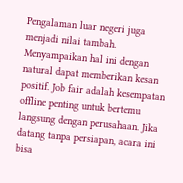Pengalaman luar negeri juga menjadi nilai tambah. Menyampaikan hal ini dengan natural dapat memberikan kesan positif. Job fair adalah kesempatan offline penting untuk bertemu langsung dengan perusahaan. Jika datang tanpa persiapan, acara ini bisa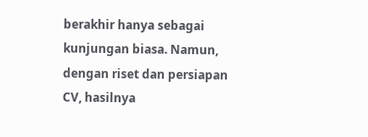berakhir hanya sebagai kunjungan biasa. Namun, dengan riset dan persiapan CV, hasilnya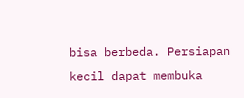bisa berbeda. Persiapan kecil dapat membuka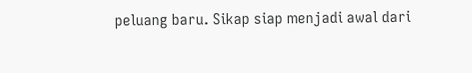peluang baru. Sikap siap menjadi awal dari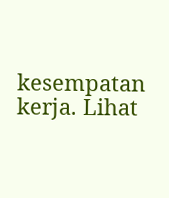kesempatan kerja. Lihat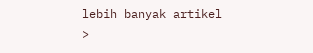lebih banyak artikel >